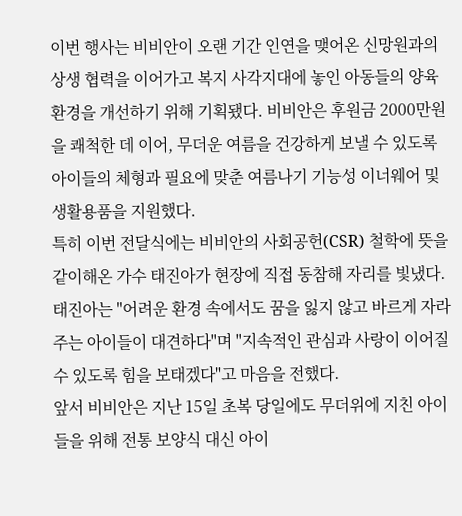이번 행사는 비비안이 오랜 기간 인연을 맺어온 신망원과의 상생 협력을 이어가고 복지 사각지대에 놓인 아동들의 양육 환경을 개선하기 위해 기획됐다. 비비안은 후원금 2000만원을 쾌척한 데 이어, 무더운 여름을 건강하게 보낼 수 있도록 아이들의 체형과 필요에 맞춘 여름나기 기능성 이너웨어 및 생활용품을 지원했다.
특히 이번 전달식에는 비비안의 사회공헌(CSR) 철학에 뜻을 같이해온 가수 태진아가 현장에 직접 동참해 자리를 빛냈다. 태진아는 "어려운 환경 속에서도 꿈을 잃지 않고 바르게 자라주는 아이들이 대견하다"며 "지속적인 관심과 사랑이 이어질 수 있도록 힘을 보태겠다"고 마음을 전했다.
앞서 비비안은 지난 15일 초복 당일에도 무더위에 지친 아이들을 위해 전통 보양식 대신 아이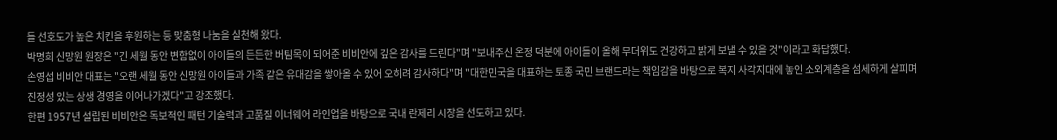들 선호도가 높은 치킨을 후원하는 등 맞춤형 나눔을 실천해 왔다.
박명희 신망원 원장은 "긴 세월 동안 변함없이 아이들의 든든한 버팀목이 되어준 비비안에 깊은 감사를 드린다"며 "보내주신 온정 덕분에 아이들이 올해 무더위도 건강하고 밝게 보낼 수 있을 것"이라고 화답했다.
손영섭 비비안 대표는 "오랜 세월 동안 신망원 아이들과 가족 같은 유대감을 쌓아올 수 있어 오히려 감사하다"며 "대한민국을 대표하는 토종 국민 브랜드라는 책임감을 바탕으로 복지 사각지대에 놓인 소외계층을 섬세하게 살피며 진정성 있는 상생 경영을 이어나가겠다"고 강조했다.
한편 1957년 설립된 비비안은 독보적인 패턴 기술력과 고품질 이너웨어 라인업을 바탕으로 국내 란제리 시장을 선도하고 있다.